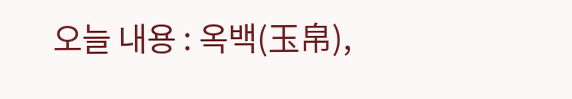오늘 내용 : 옥백(玉帛),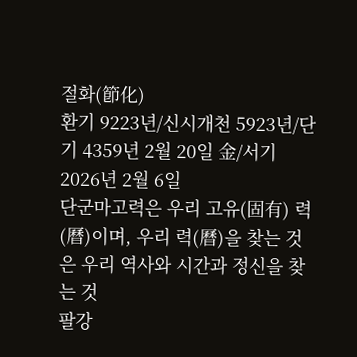절화(節化)
환기 9223년/신시개천 5923년/단기 4359년 2월 20일 金/서기 2026년 2월 6일
단군마고력은 우리 고유(固有) 력(曆)이며, 우리 력(曆)을 찾는 것은 우리 역사와 시간과 정신을 찾는 것
팔강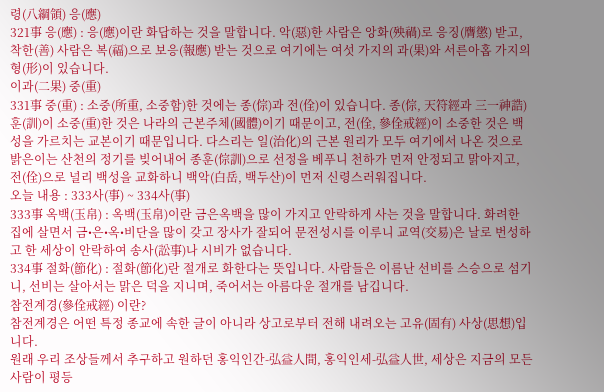령(八綱領) 응(應)
321事 응(應) : 응(應)이란 화답하는 것을 말합니다. 악(惡)한 사람은 앙화(殃禍)로 응징(膺懲) 받고, 착한(善) 사람은 복(福)으로 보응(報應) 받는 것으로 여기에는 여섯 가지의 과(果)와 서른아홉 가지의 형(形)이 있습니다.
이과(二果) 중(重)
331事 중(重) : 소중(所重, 소중함)한 것에는 종(倧)과 전(佺)이 있습니다. 종(倧, 天符經과 三一神誥)훈(訓)이 소중(重)한 것은 나라의 근본주체(國體)이기 때문이고, 전(佺, 參佺戒經)이 소중한 것은 백성을 가르치는 교본이기 때문입니다. 다스리는 일(治化)의 근본 원리가 모두 여기에서 나온 것으로 밝은이는 산천의 정기를 빚어내어 종훈(倧訓)으로 선정을 베푸니 천하가 먼저 안정되고 맑아지고, 전(佺)으로 널리 백성을 교화하니 백악(白岳, 백두산)이 먼저 신령스러워집니다.
오늘 내용 : 333사(事) ~ 334사(事)
333事 옥백(玉帛) : 옥백(玉帛)이란 금은옥백을 많이 가지고 안락하게 사는 것을 말합니다. 화려한 집에 살면서 금•은•옥•비단을 많이 갖고 장사가 잘되어 문전성시를 이루니 교역(交易)은 날로 번성하고 한 세상이 안락하여 송사(訟事)나 시비가 없습니다.
334事 절화(節化) : 절화(節化)란 절개로 화한다는 뜻입니다. 사람들은 이름난 선비를 스승으로 섬기니, 선비는 살아서는 맑은 덕을 지니며, 죽어서는 아름다운 절개를 남깁니다.
참전계경(參佺戒經) 이란?
참전계경은 어떤 특정 종교에 속한 글이 아니라 상고로부터 전해 내려오는 고유(固有) 사상(思想)입니다.
원래 우리 조상들께서 추구하고 원하던 홍익인간-弘益人間, 홍익인세-弘益人世, 세상은 지금의 모든 사람이 평등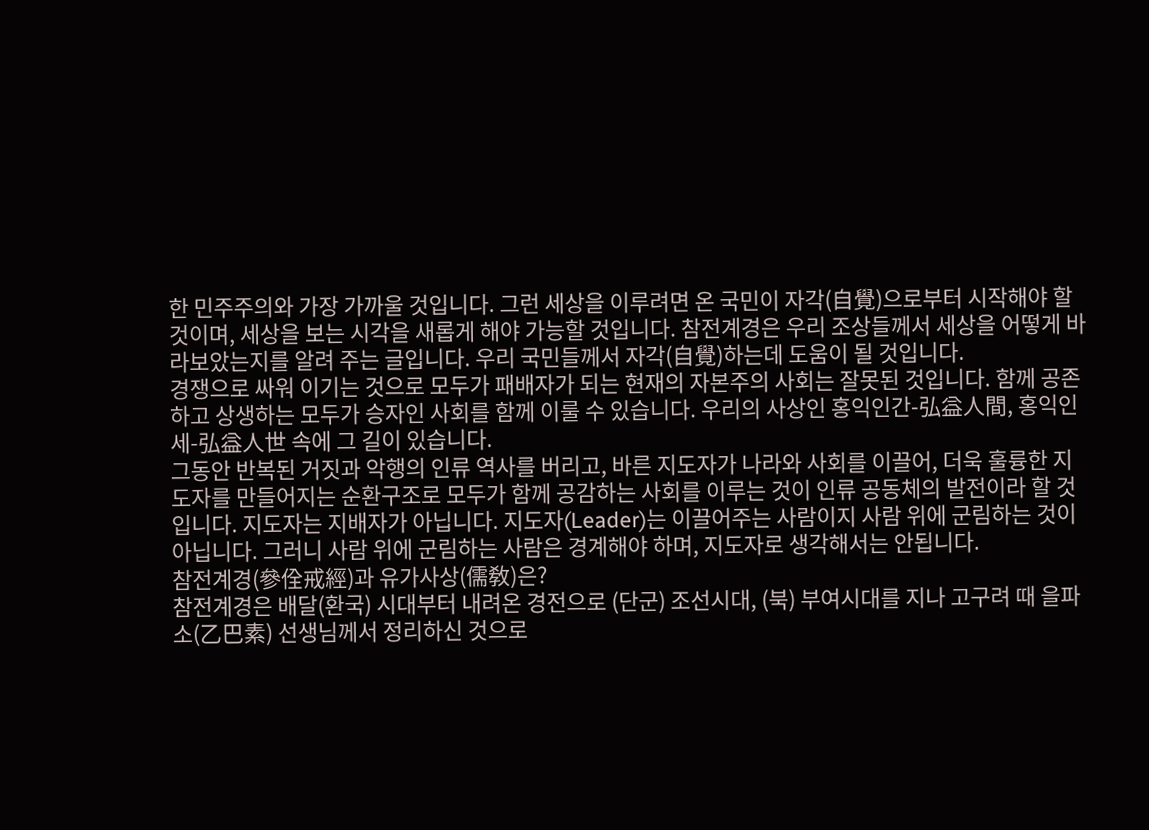한 민주주의와 가장 가까울 것입니다. 그런 세상을 이루려면 온 국민이 자각(自覺)으로부터 시작해야 할 것이며, 세상을 보는 시각을 새롭게 해야 가능할 것입니다. 참전계경은 우리 조상들께서 세상을 어떻게 바라보았는지를 알려 주는 글입니다. 우리 국민들께서 자각(自覺)하는데 도움이 될 것입니다.
경쟁으로 싸워 이기는 것으로 모두가 패배자가 되는 현재의 자본주의 사회는 잘못된 것입니다. 함께 공존하고 상생하는 모두가 승자인 사회를 함께 이룰 수 있습니다. 우리의 사상인 홍익인간-弘益人間, 홍익인세-弘益人世 속에 그 길이 있습니다.
그동안 반복된 거짓과 악행의 인류 역사를 버리고, 바른 지도자가 나라와 사회를 이끌어, 더욱 훌륭한 지도자를 만들어지는 순환구조로 모두가 함께 공감하는 사회를 이루는 것이 인류 공동체의 발전이라 할 것입니다. 지도자는 지배자가 아닙니다. 지도자(Leader)는 이끌어주는 사람이지 사람 위에 군림하는 것이 아닙니다. 그러니 사람 위에 군림하는 사람은 경계해야 하며, 지도자로 생각해서는 안됩니다.
참전계경(參佺戒經)과 유가사상(儒敎)은?
참전계경은 배달(환국) 시대부터 내려온 경전으로 (단군) 조선시대, (북) 부여시대를 지나 고구려 때 을파소(乙巴素) 선생님께서 정리하신 것으로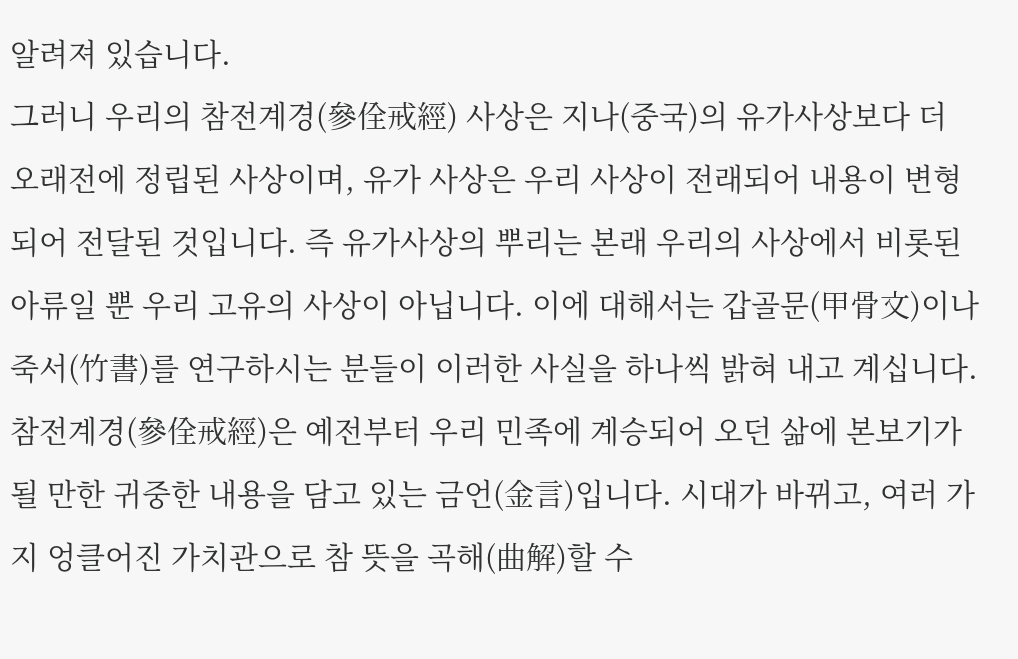알려져 있습니다.
그러니 우리의 참전계경(參佺戒經) 사상은 지나(중국)의 유가사상보다 더 오래전에 정립된 사상이며, 유가 사상은 우리 사상이 전래되어 내용이 변형되어 전달된 것입니다. 즉 유가사상의 뿌리는 본래 우리의 사상에서 비롯된 아류일 뿐 우리 고유의 사상이 아닙니다. 이에 대해서는 갑골문(甲骨文)이나 죽서(竹書)를 연구하시는 분들이 이러한 사실을 하나씩 밝혀 내고 계십니다.
참전계경(參佺戒經)은 예전부터 우리 민족에 계승되어 오던 삶에 본보기가 될 만한 귀중한 내용을 담고 있는 금언(金言)입니다. 시대가 바뀌고, 여러 가지 엉클어진 가치관으로 참 뜻을 곡해(曲解)할 수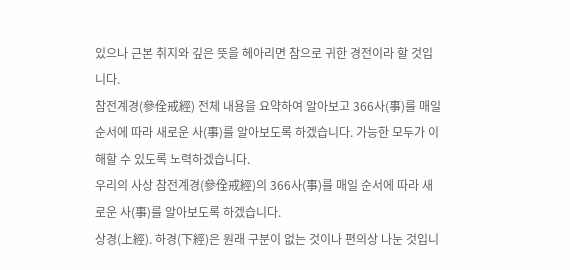있으나 근본 취지와 깊은 뜻을 헤아리면 참으로 귀한 경전이라 할 것입니다.
참전계경(參佺戒經) 전체 내용을 요약하여 알아보고 366사(事)를 매일 순서에 따라 새로운 사(事)를 알아보도록 하겠습니다. 가능한 모두가 이해할 수 있도록 노력하겠습니다.
우리의 사상 참전계경(參佺戒經)의 366사(事)를 매일 순서에 따라 새로운 사(事)를 알아보도록 하겠습니다.
상경(上經). 하경(下經)은 원래 구분이 없는 것이나 편의상 나눈 것입니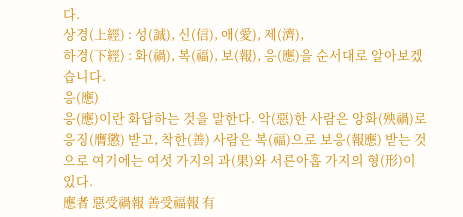다.
상경(上經) : 성(誠), 신(信), 애(愛), 제(濟),
하경(下經) : 화(禍), 복(福), 보(報), 응(應)을 순서대로 알아보겠습니다.
응(應)
응(應)이란 화답하는 것을 말한다. 악(惡)한 사람은 앙화(殃禍)로 응징(膺懲) 받고, 착한(善) 사람은 복(福)으로 보응(報應) 받는 것으로 여기에는 여섯 가지의 과(果)와 서른아홉 가지의 형(形)이 있다.
應者 惡受禍報 善受福報 有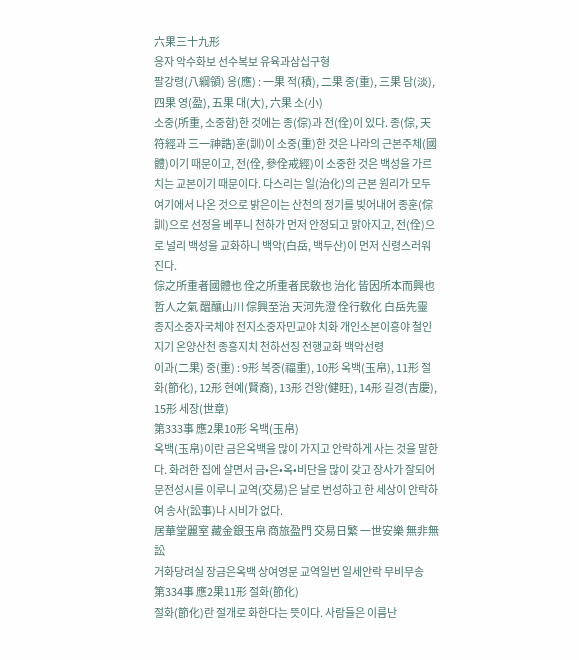六果三十九形
응자 악수화보 선수복보 유육과삼십구형
팔강령(八綱領) 응(應) : 一果 적(積), 二果 중(重), 三果 담(淡), 四果 영(盈), 五果 대(大), 六果 소(小)
소중(所重, 소중함)한 것에는 종(倧)과 전(佺)이 있다. 종(倧, 天符經과 三一神誥)훈(訓)이 소중(重)한 것은 나라의 근본주체(國體)이기 때문이고, 전(佺, 參佺戒經)이 소중한 것은 백성을 가르치는 교본이기 때문이다. 다스리는 일(治化)의 근본 원리가 모두 여기에서 나온 것으로 밝은이는 산천의 정기를 빚어내어 종훈(倧訓)으로 선정을 베푸니 천하가 먼저 안정되고 맑아지고, 전(佺)으로 널리 백성을 교화하니 백악(白岳, 백두산)이 먼저 신령스러워진다.
倧之所重者國體也 佺之所重者民敎也 治化 皆因所本而興也 哲人之氣 醞釀山川 倧興至治 天河先澄 佺行敎化 白岳先靈
종지소중자국체야 전지소중자민교야 치화 개인소본이흥야 철인지기 온양산천 종흥지치 천하선징 전행교화 백악선령
이과(二果) 중(重) : 9形 복중(福重), 10形 옥백(玉帛), 11形 절화(節化), 12形 현예(賢裔), 13形 건왕(健旺), 14形 길경(吉慶), 15形 세장(世章)
第333事 應2果10形 옥백(玉帛)
옥백(玉帛)이란 금은옥백을 많이 가지고 안락하게 사는 것을 말한다. 화려한 집에 살면서 금•은•옥•비단을 많이 갖고 장사가 잘되어 문전성시를 이루니 교역(交易)은 날로 번성하고 한 세상이 안락하여 송사(訟事)나 시비가 없다.
居華堂麗室 藏金銀玉帛 商旅盈門 交易日繁 一世安樂 無非無訟
거화당려실 장금은옥백 상여영문 교역일번 일세안락 무비무송
第334事 應2果11形 절화(節化)
절화(節化)란 절개로 화한다는 뜻이다. 사람들은 이름난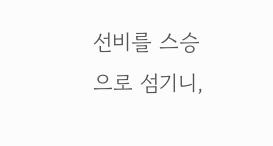선비를 스승으로 섬기니,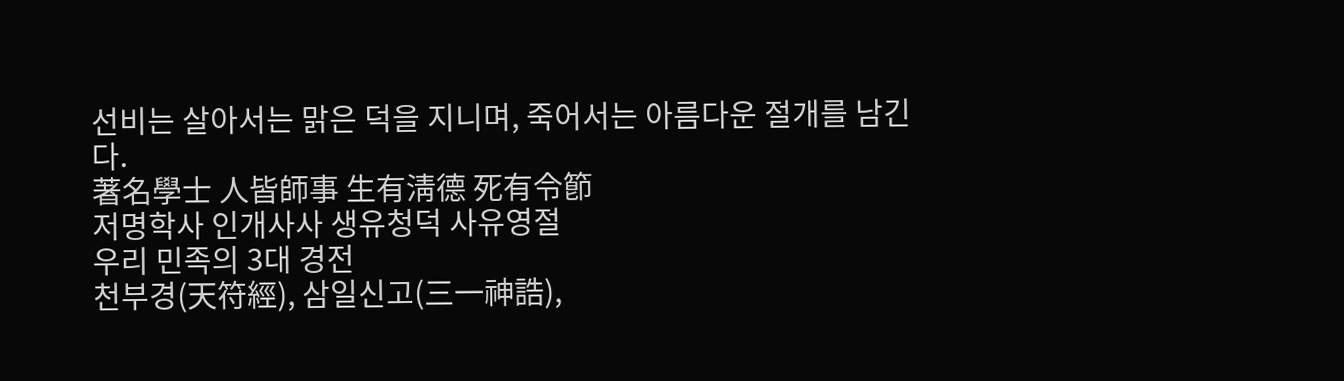선비는 살아서는 맑은 덕을 지니며, 죽어서는 아름다운 절개를 남긴다.
著名學士 人皆師事 生有淸德 死有令節
저명학사 인개사사 생유청덕 사유영절
우리 민족의 3대 경전
천부경(天符經), 삼일신고(三一神誥),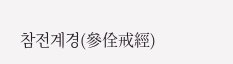참전계경(參佺戒經)